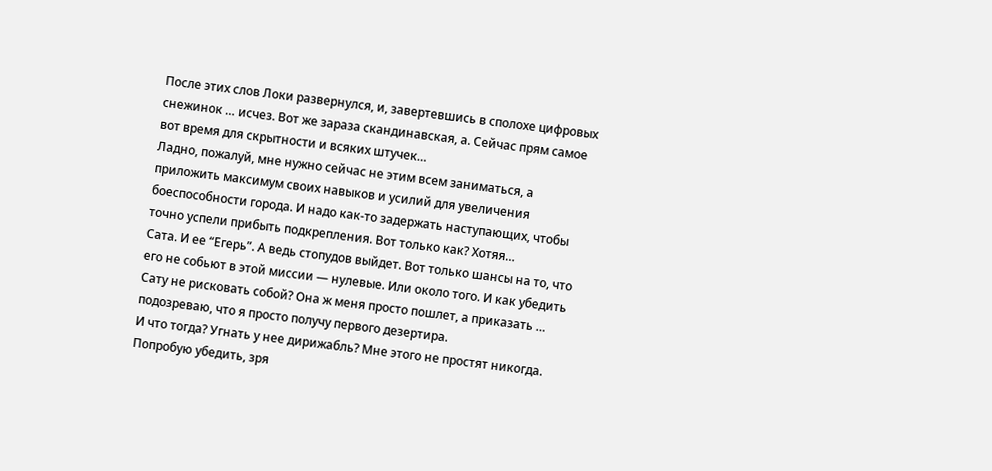После этих слов Локи развернулся, и, завертевшись в сполохе цифровых снежинок … исчез. Вот же зараза скандинавская, а. Сейчас прям самое вот время для скрытности и всяких штучек…
Ладно, пожалуй, мне нужно сейчас не этим всем заниматься, а приложить максимум своих навыков и усилий для увеличения боеспособности города. И надо как-то задержать наступающих, чтобы точно успели прибыть подкрепления. Вот только как? Хотяя…
Сата. И ее “Егерь”. А ведь стопудов выйдет. Вот только шансы на то, что его не собьют в этой миссии — нулевые. Или около того. И как убедить Сату не рисковать собой? Она ж меня просто пошлет, а приказать … подозреваю, что я просто получу первого дезертира.
И что тогда? Угнать у нее дирижабль? Мне этого не простят никогда.
Попробую убедить, зря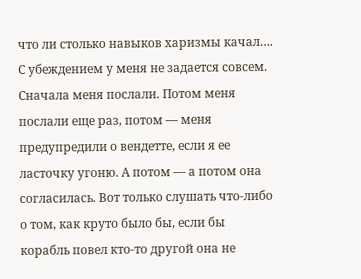что ли столько навыков харизмы качал….
С убеждением у меня не задается совсем. Сначала меня послали. Потом меня послали еще раз, потом — меня предупредили о вендетте, если я ее ласточку угоню. А потом — а потом она согласилась. Вот только слушать что-либо о том, как круто было бы, если бы корабль повел кто-то другой она не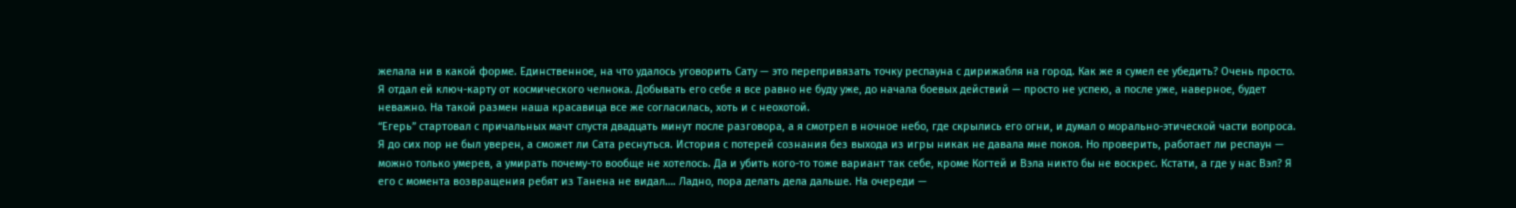желала ни в какой форме. Единственное, на что удалось уговорить Сату — это перепривязать точку респауна с дирижабля на город. Как же я сумел ее убедить? Очень просто. Я отдал ей ключ-карту от космического челнока. Добывать его себе я все равно не буду уже, до начала боевых действий — просто не успею, а после уже, наверное, будет неважно. На такой размен наша красавица все же согласилась, хоть и с неохотой.
“Егерь” стартовал с причальных мачт спустя двадцать минут после разговора, а я смотрел в ночное небо, где скрылись его огни, и думал о морально-этической части вопроса. Я до сих пор не был уверен, а сможет ли Сата реснуться. История с потерей сознания без выхода из игры никак не давала мне покоя. Но проверить, работает ли респаун — можно только умерев, а умирать почему-то вообще не хотелось. Да и убить кого-то тоже вариант так себе, кроме Когтей и Вэла никто бы не воскрес. Кстати, а где у нас Вэл? Я его с момента возвращения ребят из Танена не видал…. Ладно, пора делать дела дальше. На очереди —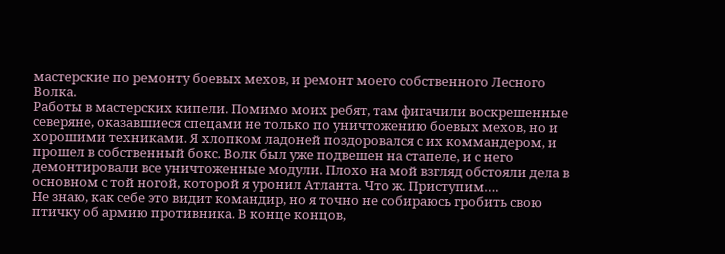мастерские по ремонту боевых мехов, и ремонт моего собственного Лесного Волка.
Работы в мастерских кипели. Помимо моих ребят, там фигачили воскрешенные северяне, оказавшиеся спецами не только по уничтожению боевых мехов, но и хорошими техниками. Я хлопком ладоней поздоровался с их коммандером, и прошел в собственный бокс. Волк был уже подвешен на стапеле, и с него демонтировали все уничтоженные модули. Плохо на мой взгляд обстояли дела в основном с той ногой, которой я уронил Атланта. Что ж. Приступим….
Не знаю, как себе это видит командир, но я точно не собираюсь гробить свою птичку об армию противника. В конце концов,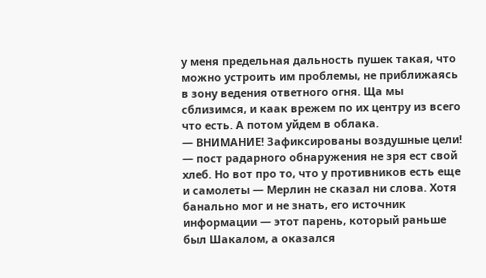у меня предельная дальность пушек такая, что можно устроить им проблемы, не приближаясь в зону ведения ответного огня. Ща мы сблизимся, и каак врежем по их центру из всего что есть. А потом уйдем в облака.
— ВНИМАНИЕ! Зафиксированы воздушные цели! — пост радарного обнаружения не зря ест свой хлеб. Но вот про то, что у противников есть еще и самолеты — Мерлин не сказал ни слова. Хотя банально мог и не знать, его источник информации — этот парень, который раньше был Шакалом, а оказался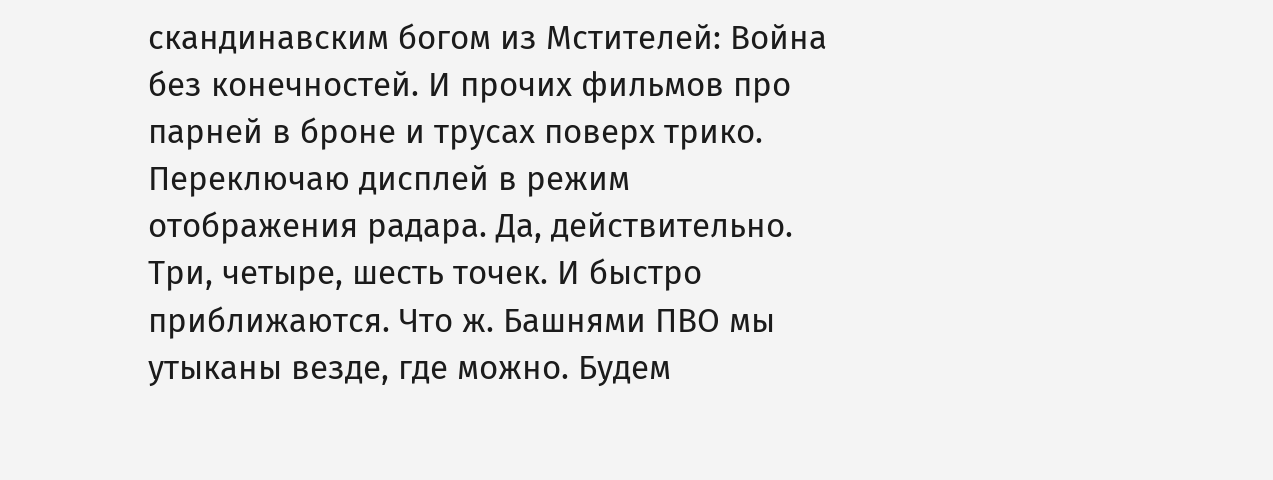скандинавским богом из Мстителей: Война без конечностей. И прочих фильмов про парней в броне и трусах поверх трико.
Переключаю дисплей в режим отображения радара. Да, действительно. Три, четыре, шесть точек. И быстро приближаются. Что ж. Башнями ПВО мы утыканы везде, где можно. Будем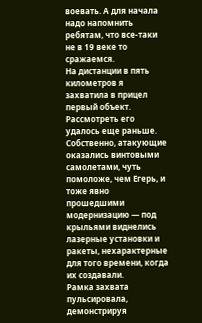воевать. А для начала надо напомнить ребятам, что все-таки не в 19 веке то сражаемся.
На дистанции в пять километров я захватила в прицел первый объект. Рассмотреть его удалось еще раньше. Собственно, атакующие оказались винтовыми самолетами, чуть помоложе, чем Егерь, и тоже явно прошедшими модернизацию — под крыльями виднелись лазерные установки и ракеты, нехарактерные для того времени, когда их создавали.
Рамка захвата пульсировала, демонстрируя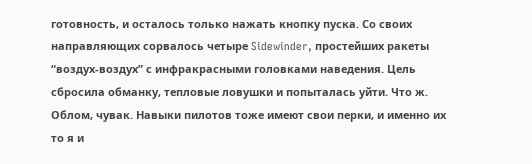готовность, и осталось только нажать кнопку пуска. Со своих направляющих сорвалось четыре Sidewinder, простейших ракеты “воздух-воздух” с инфракрасными головками наведения. Цель сбросила обманку, тепловые ловушки и попыталась уйти. Что ж. Облом, чувак. Навыки пилотов тоже имеют свои перки, и именно их то я и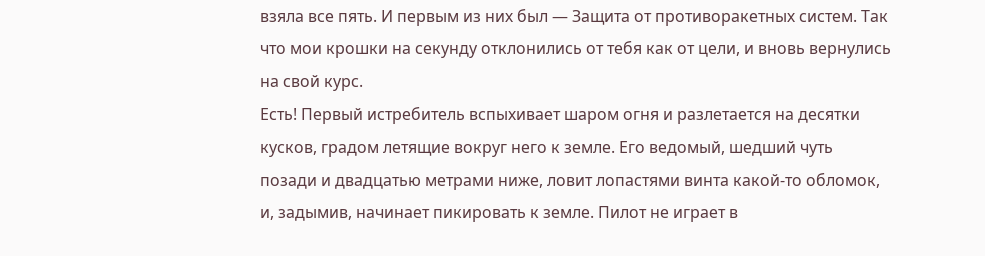взяла все пять. И первым из них был — Защита от противоракетных систем. Так что мои крошки на секунду отклонились от тебя как от цели, и вновь вернулись на свой курс.
Есть! Первый истребитель вспыхивает шаром огня и разлетается на десятки кусков, градом летящие вокруг него к земле. Его ведомый, шедший чуть позади и двадцатью метрами ниже, ловит лопастями винта какой-то обломок, и, задымив, начинает пикировать к земле. Пилот не играет в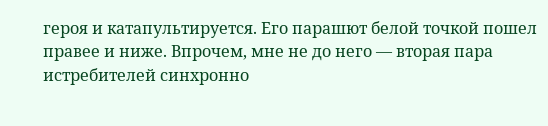героя и катапультируется. Его парашют белой точкой пошел правее и ниже. Впрочем, мне не до него — вторая пара истребителей синхронно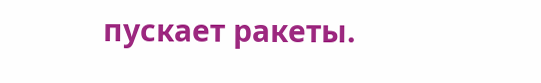пускает ракеты.